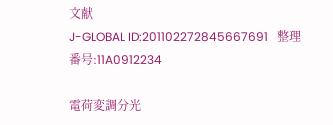文献
J-GLOBAL ID:201102272845667691   整理番号:11A0912234

電荷変調分光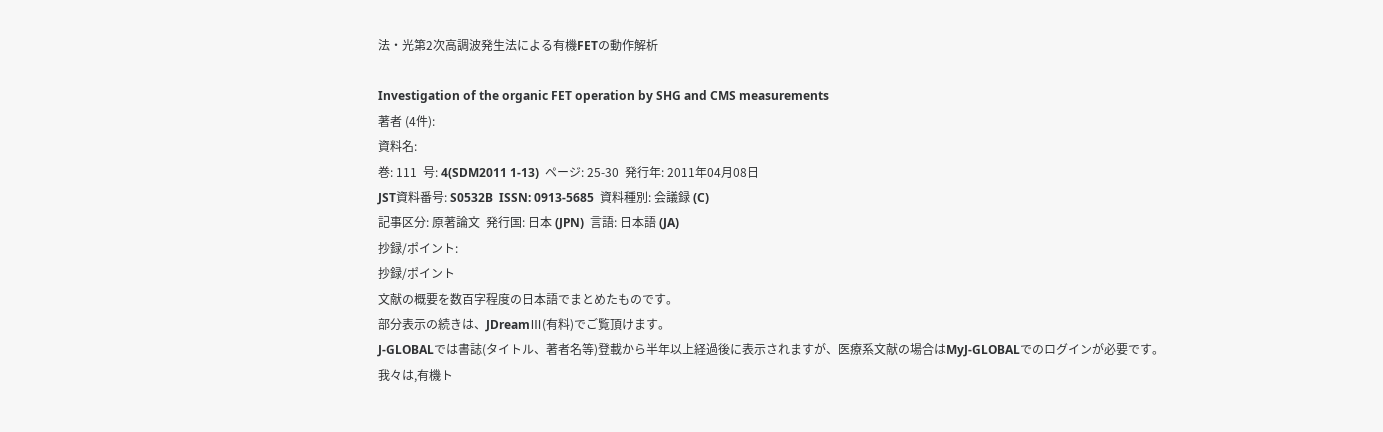法・光第2次高調波発生法による有機FETの動作解析

Investigation of the organic FET operation by SHG and CMS measurements
著者 (4件):
資料名:
巻: 111  号: 4(SDM2011 1-13)  ページ: 25-30  発行年: 2011年04月08日
JST資料番号: S0532B  ISSN: 0913-5685  資料種別: 会議録 (C)
記事区分: 原著論文  発行国: 日本 (JPN)  言語: 日本語 (JA)
抄録/ポイント:
抄録/ポイント
文献の概要を数百字程度の日本語でまとめたものです。
部分表示の続きは、JDreamⅢ(有料)でご覧頂けます。
J-GLOBALでは書誌(タイトル、著者名等)登載から半年以上経過後に表示されますが、医療系文献の場合はMyJ-GLOBALでのログインが必要です。
我々は,有機ト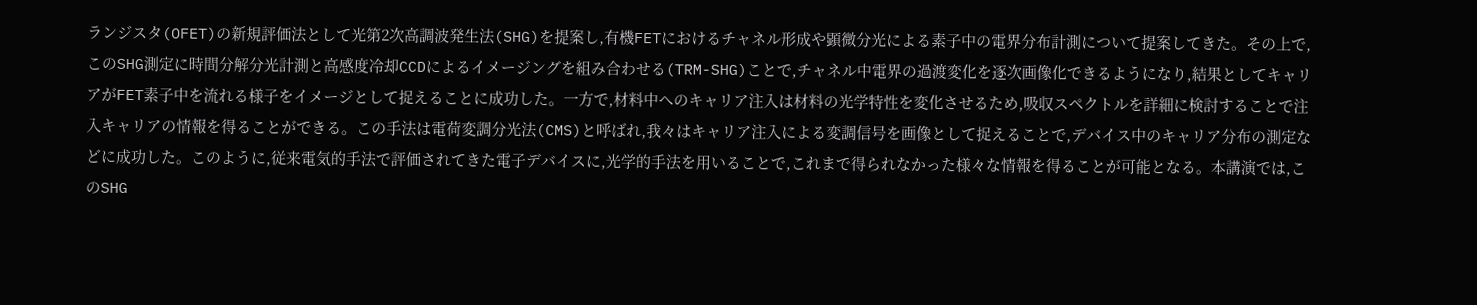ランジスタ(OFET)の新規評価法として光第2次高調波発生法(SHG)を提案し,有機FETにおけるチャネル形成や顕微分光による素子中の電界分布計測について提案してきた。その上で,このSHG測定に時間分解分光計測と高感度冷却CCDによるイメージングを組み合わせる(TRM-SHG)ことで,チャネル中電界の過渡変化を逐次画像化できるようになり,結果としてキャリアがFET素子中を流れる様子をイメージとして捉えることに成功した。一方で,材料中へのキャリア注入は材料の光学特性を変化させるため,吸収スペクトルを詳細に検討することで注入キャリアの情報を得ることができる。この手法は電荷変調分光法(CMS)と呼ばれ,我々はキャリア注入による変調信号を画像として捉えることで,デバイス中のキャリア分布の測定などに成功した。このように,従来電気的手法で評価されてきた電子デバイスに,光学的手法を用いることで,これまで得られなかった様々な情報を得ることが可能となる。本講演では,このSHG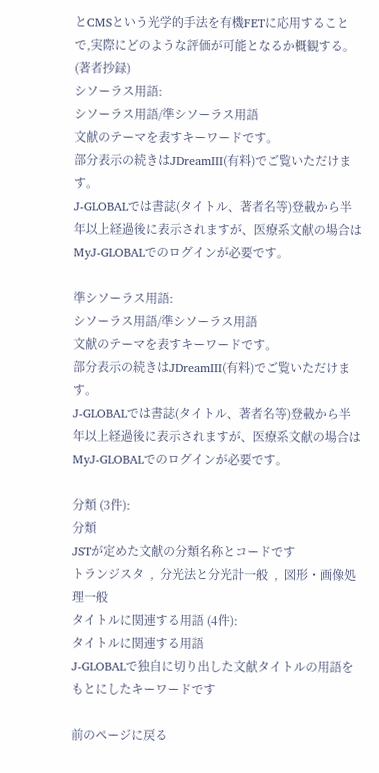とCMSという光学的手法を有機FETに応用することで,実際にどのような評価が可能となるか概観する。(著者抄録)
シソーラス用語:
シソーラス用語/準シソーラス用語
文献のテーマを表すキーワードです。
部分表示の続きはJDreamⅢ(有料)でご覧いただけます。
J-GLOBALでは書誌(タイトル、著者名等)登載から半年以上経過後に表示されますが、医療系文献の場合はMyJ-GLOBALでのログインが必要です。

準シソーラス用語:
シソーラス用語/準シソーラス用語
文献のテーマを表すキーワードです。
部分表示の続きはJDreamⅢ(有料)でご覧いただけます。
J-GLOBALでは書誌(タイトル、著者名等)登載から半年以上経過後に表示されますが、医療系文献の場合はMyJ-GLOBALでのログインが必要です。

分類 (3件):
分類
JSTが定めた文献の分類名称とコードです
トランジスタ  ,  分光法と分光計一般  ,  図形・画像処理一般
タイトルに関連する用語 (4件):
タイトルに関連する用語
J-GLOBALで独自に切り出した文献タイトルの用語をもとにしたキーワードです

前のページに戻る